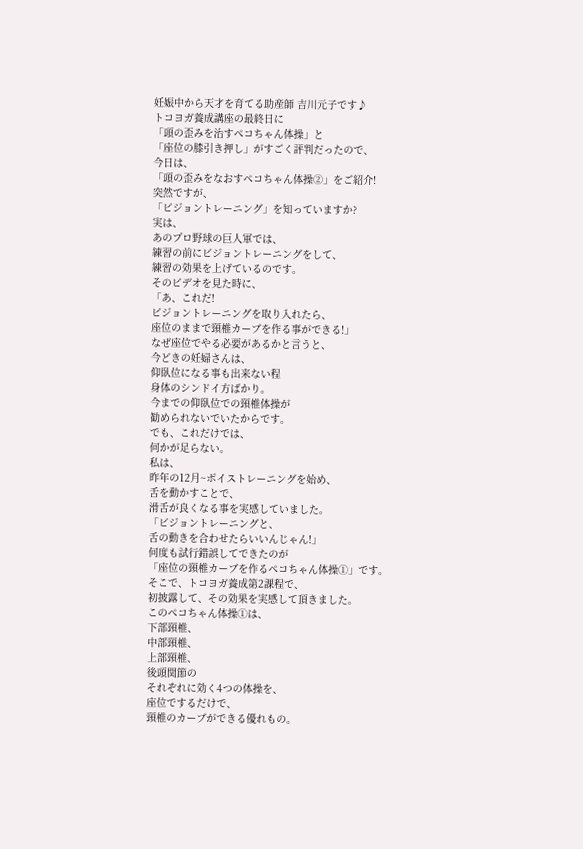妊娠中から天才を育てる助産師 吉川元子です♪
トコヨガ養成講座の最終日に
「頭の歪みを治すペコちゃん体操」と
「座位の膝引き押し」がすごく評判だったので、
今日は、
「頭の歪みをなおすペコちゃん体操②」をご紹介!
突然ですが、
「ビジョントレーニング」を知っていますか?
実は、
あのプロ野球の巨人軍では、
練習の前にビジョントレーニングをして、
練習の効果を上げているのです。
そのビデオを見た時に、
「あ、これだ!
ビジョントレーニングを取り入れたら、
座位のままで頸椎カーブを作る事ができる!」
なぜ座位でやる必要があるかと言うと、
今どきの妊婦さんは、
仰臥位になる事も出来ない程
身体のシンドイ方ばかり。
今までの仰臥位での頸椎体操が
勧められないでいたからです。
でも、これだけでは、
何かが足らない。
私は、
昨年の12月~ボイストレーニングを始め、
舌を動かすことで、
滑舌が良くなる事を実感していました。
「ビジョントレーニングと、
舌の動きを合わせたらいいんじゃん!」
何度も試行錯誤してできたのが
「座位の頸椎カーブを作るペコちゃん体操①」です。
そこで、トコヨガ養成第2課程で、
初披露して、その効果を実感して頂きました。
このペコちゃん体操①は、
下部頸椎、
中部頸椎、
上部頸椎、
後頭関節の
それぞれに効く4つの体操を、
座位でするだけで、
頸椎のカーブができる優れもの。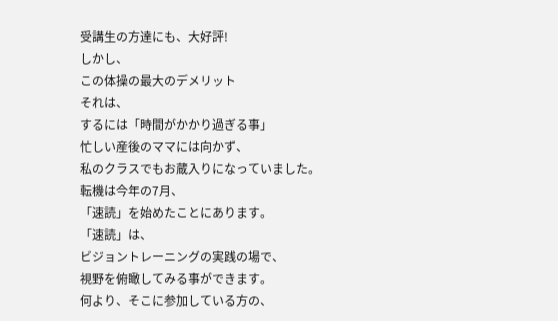受講生の方達にも、大好評!
しかし、
この体操の最大のデメリット
それは、
するには「時間がかかり過ぎる事」
忙しい産後のママには向かず、
私のクラスでもお蔵入りになっていました。
転機は今年の7月、
「速読」を始めたことにあります。
「速読」は、
ビジョントレーニングの実践の場で、
視野を俯瞰してみる事ができます。
何より、そこに参加している方の、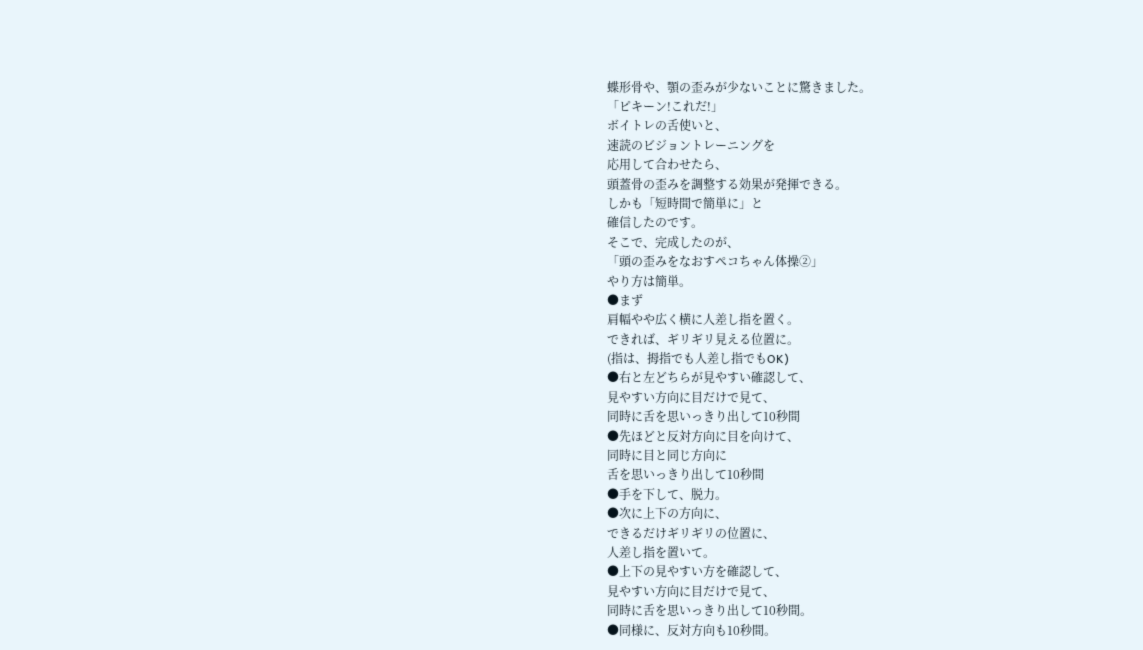蝶形骨や、顎の歪みが少ないことに驚きました。
「ピキーン!これだ!」
ボイトレの舌使いと、
速読のビジョントレーニングを
応用して合わせたら、
頭蓋骨の歪みを調整する効果が発揮できる。
しかも「短時間で簡単に」と
確信したのです。
そこで、完成したのが、
「頭の歪みをなおすペコちゃん体操②」
やり方は簡単。
●まず
肩幅やや広く横に人差し指を置く。
できれば、ギリギリ見える位置に。
(指は、拇指でも人差し指でもOK)
●右と左どちらが見やすい確認して、
見やすい方向に目だけで見て、
同時に舌を思いっきり出して10秒間
●先ほどと反対方向に目を向けて、
同時に目と同じ方向に
舌を思いっきり出して10秒間
●手を下して、脱力。
●次に上下の方向に、
できるだけギリギリの位置に、
人差し指を置いて。
●上下の見やすい方を確認して、
見やすい方向に目だけで見て、
同時に舌を思いっきり出して10秒間。
●同様に、反対方向も10秒間。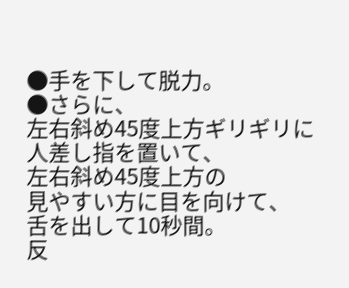●手を下して脱力。
●さらに、
左右斜め45度上方ギリギリに
人差し指を置いて、
左右斜め45度上方の
見やすい方に目を向けて、
舌を出して10秒間。
反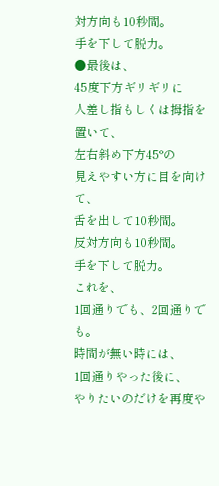対方向も10秒間。
手を下して脱力。
●最後は、
45度下方ギリギリに
人差し指もしくは拇指を置いて、
左右斜め下方45°の
見えやすい方に目を向けて、
舌を出して10秒間。
反対方向も10秒間。
手を下して脱力。
これを、
1回通りでも、2回通りでも。
時間が無い時には、
1回通りやった後に、
やりたいのだけを再度や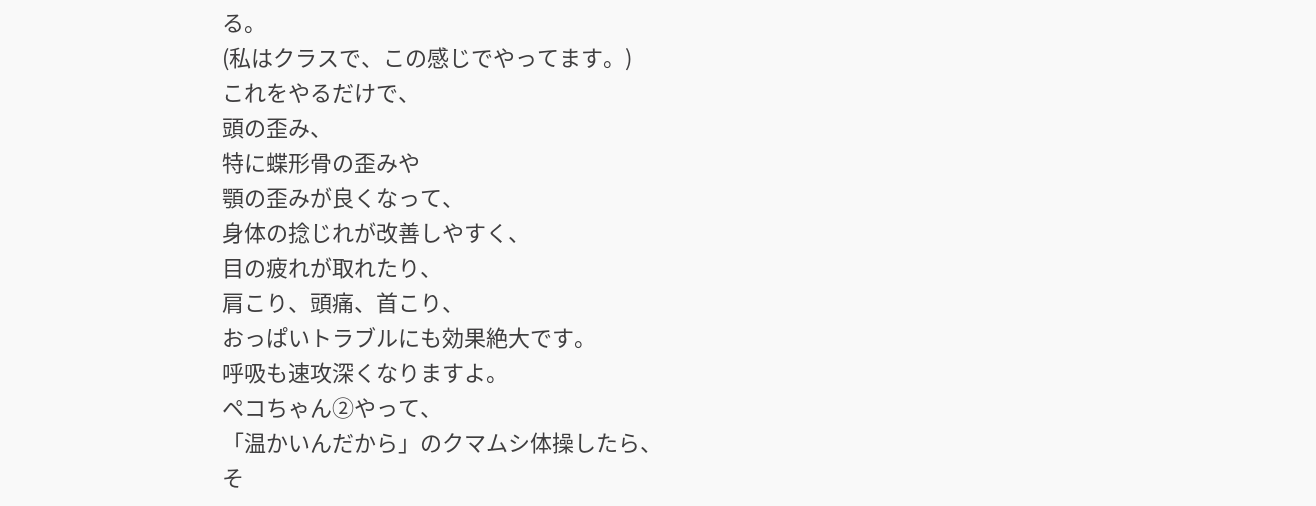る。
(私はクラスで、この感じでやってます。)
これをやるだけで、
頭の歪み、
特に蝶形骨の歪みや
顎の歪みが良くなって、
身体の捻じれが改善しやすく、
目の疲れが取れたり、
肩こり、頭痛、首こり、
おっぱいトラブルにも効果絶大です。
呼吸も速攻深くなりますよ。
ペコちゃん②やって、
「温かいんだから」のクマムシ体操したら、
そ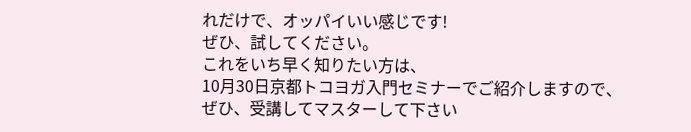れだけで、オッパイいい感じです!
ぜひ、試してください。
これをいち早く知りたい方は、
10月30日京都トコヨガ入門セミナーでご紹介しますので、
ぜひ、受講してマスターして下さい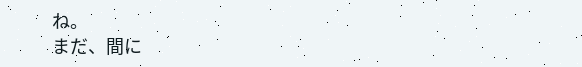ね。
まだ、間に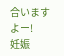合いますよー!
妊娠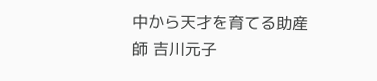中から天才を育てる助産師 吉川元子